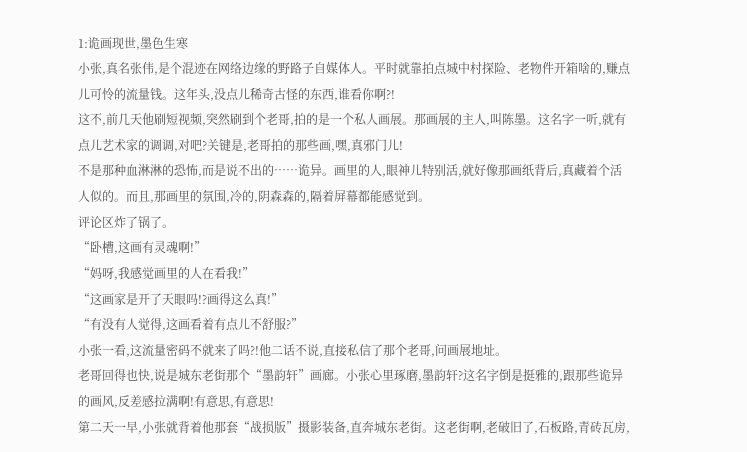1:诡画现世,墨色生寒
小张,真名张伟,是个混迹在网络边缘的野路子自媒体人。平时就靠拍点城中村探险、老物件开箱啥的,赚点儿可怜的流量钱。这年头,没点儿稀奇古怪的东西,谁看你啊?!
这不,前几天他刷短视频,突然刷到个老哥,拍的是一个私人画展。那画展的主人,叫陈墨。这名字一听,就有点儿艺术家的调调,对吧?关键是,老哥拍的那些画,嘿,真邪门儿!
不是那种血淋淋的恐怖,而是说不出的……诡异。画里的人,眼神儿特别活,就好像那画纸背后,真藏着个活人似的。而且,那画里的氛围,冷的,阴森森的,隔着屏幕都能感觉到。
评论区炸了锅了。
“卧槽,这画有灵魂啊!”
“妈呀,我感觉画里的人在看我!”
“这画家是开了天眼吗!?画得这么真!”
“有没有人觉得,这画看着有点儿不舒服?”
小张一看,这流量密码不就来了吗?!他二话不说,直接私信了那个老哥,问画展地址。
老哥回得也快,说是城东老街那个“墨韵轩”画廊。小张心里琢磨,墨韵轩?这名字倒是挺雅的,跟那些诡异的画风,反差感拉满啊!有意思,有意思!
第二天一早,小张就背着他那套“战损版”摄影装备,直奔城东老街。这老街啊,老破旧了,石板路,青砖瓦房,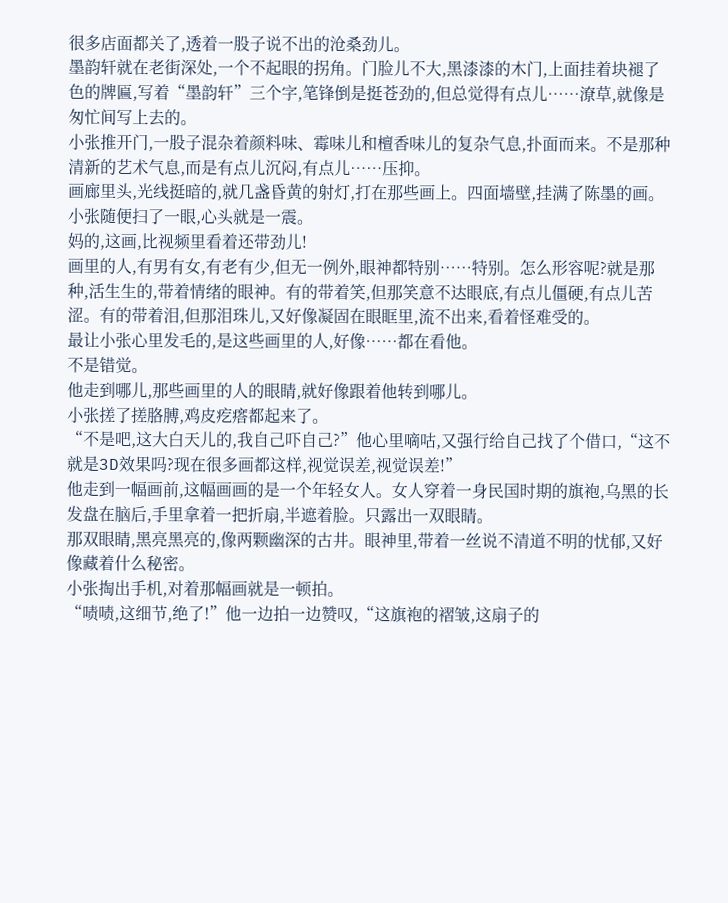很多店面都关了,透着一股子说不出的沧桑劲儿。
墨韵轩就在老街深处,一个不起眼的拐角。门脸儿不大,黑漆漆的木门,上面挂着块褪了色的牌匾,写着“墨韵轩”三个字,笔锋倒是挺苍劲的,但总觉得有点儿……潦草,就像是匆忙间写上去的。
小张推开门,一股子混杂着颜料味、霉味儿和檀香味儿的复杂气息,扑面而来。不是那种清新的艺术气息,而是有点儿沉闷,有点儿……压抑。
画廊里头,光线挺暗的,就几盏昏黄的射灯,打在那些画上。四面墙壁,挂满了陈墨的画。
小张随便扫了一眼,心头就是一震。
妈的,这画,比视频里看着还带劲儿!
画里的人,有男有女,有老有少,但无一例外,眼神都特别……特别。怎么形容呢?就是那种,活生生的,带着情绪的眼神。有的带着笑,但那笑意不达眼底,有点儿僵硬,有点儿苦涩。有的带着泪,但那泪珠儿,又好像凝固在眼眶里,流不出来,看着怪难受的。
最让小张心里发毛的,是这些画里的人,好像……都在看他。
不是错觉。
他走到哪儿,那些画里的人的眼睛,就好像跟着他转到哪儿。
小张搓了搓胳膊,鸡皮疙瘩都起来了。
“不是吧,这大白天儿的,我自己吓自己?”他心里嘀咕,又强行给自己找了个借口,“这不就是3D效果吗?现在很多画都这样,视觉误差,视觉误差!”
他走到一幅画前,这幅画画的是一个年轻女人。女人穿着一身民国时期的旗袍,乌黑的长发盘在脑后,手里拿着一把折扇,半遮着脸。只露出一双眼睛。
那双眼睛,黑亮黑亮的,像两颗幽深的古井。眼神里,带着一丝说不清道不明的忧郁,又好像藏着什么秘密。
小张掏出手机,对着那幅画就是一顿拍。
“啧啧,这细节,绝了!”他一边拍一边赞叹,“这旗袍的褶皱,这扇子的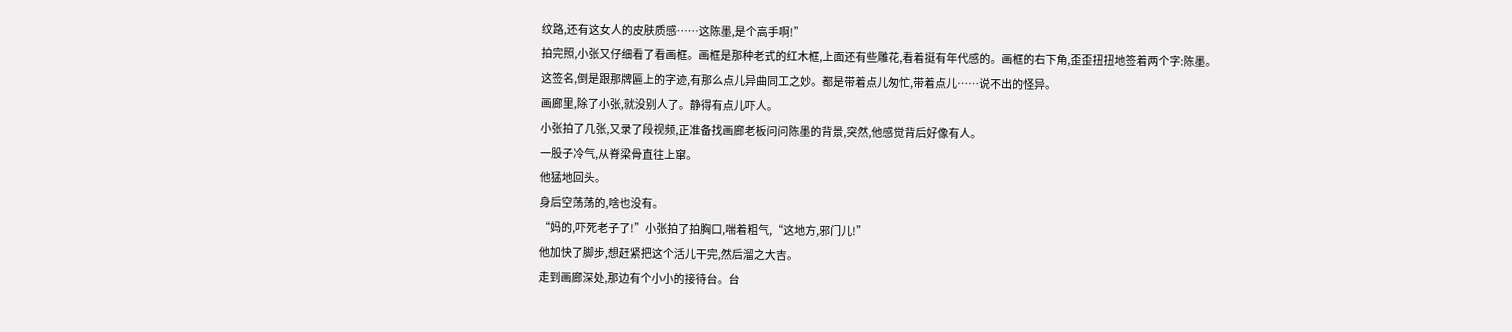纹路,还有这女人的皮肤质感……这陈墨,是个高手啊!”
拍完照,小张又仔细看了看画框。画框是那种老式的红木框,上面还有些雕花,看着挺有年代感的。画框的右下角,歪歪扭扭地签着两个字:陈墨。
这签名,倒是跟那牌匾上的字迹,有那么点儿异曲同工之妙。都是带着点儿匆忙,带着点儿……说不出的怪异。
画廊里,除了小张,就没别人了。静得有点儿吓人。
小张拍了几张,又录了段视频,正准备找画廊老板问问陈墨的背景,突然,他感觉背后好像有人。
一股子冷气,从脊梁骨直往上窜。
他猛地回头。
身后空荡荡的,啥也没有。
“妈的,吓死老子了!”小张拍了拍胸口,喘着粗气,“这地方,邪门儿!”
他加快了脚步,想赶紧把这个活儿干完,然后溜之大吉。
走到画廊深处,那边有个小小的接待台。台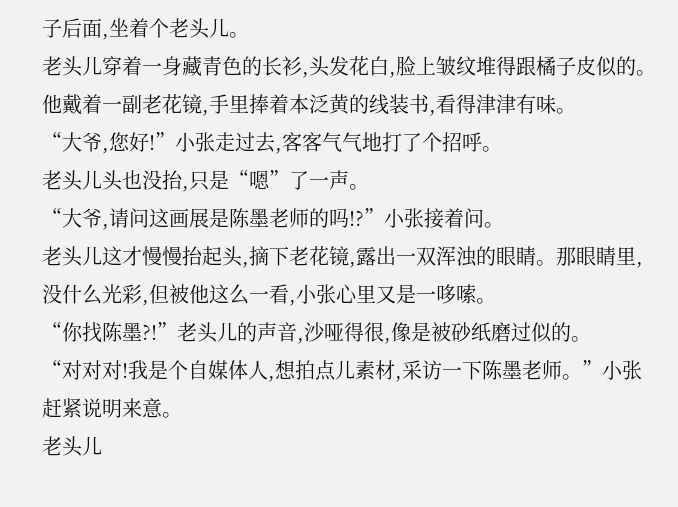子后面,坐着个老头儿。
老头儿穿着一身藏青色的长衫,头发花白,脸上皱纹堆得跟橘子皮似的。他戴着一副老花镜,手里捧着本泛黄的线装书,看得津津有味。
“大爷,您好!”小张走过去,客客气气地打了个招呼。
老头儿头也没抬,只是“嗯”了一声。
“大爷,请问这画展是陈墨老师的吗!?”小张接着问。
老头儿这才慢慢抬起头,摘下老花镜,露出一双浑浊的眼睛。那眼睛里,没什么光彩,但被他这么一看,小张心里又是一哆嗦。
“你找陈墨?!”老头儿的声音,沙哑得很,像是被砂纸磨过似的。
“对对对!我是个自媒体人,想拍点儿素材,采访一下陈墨老师。”小张赶紧说明来意。
老头儿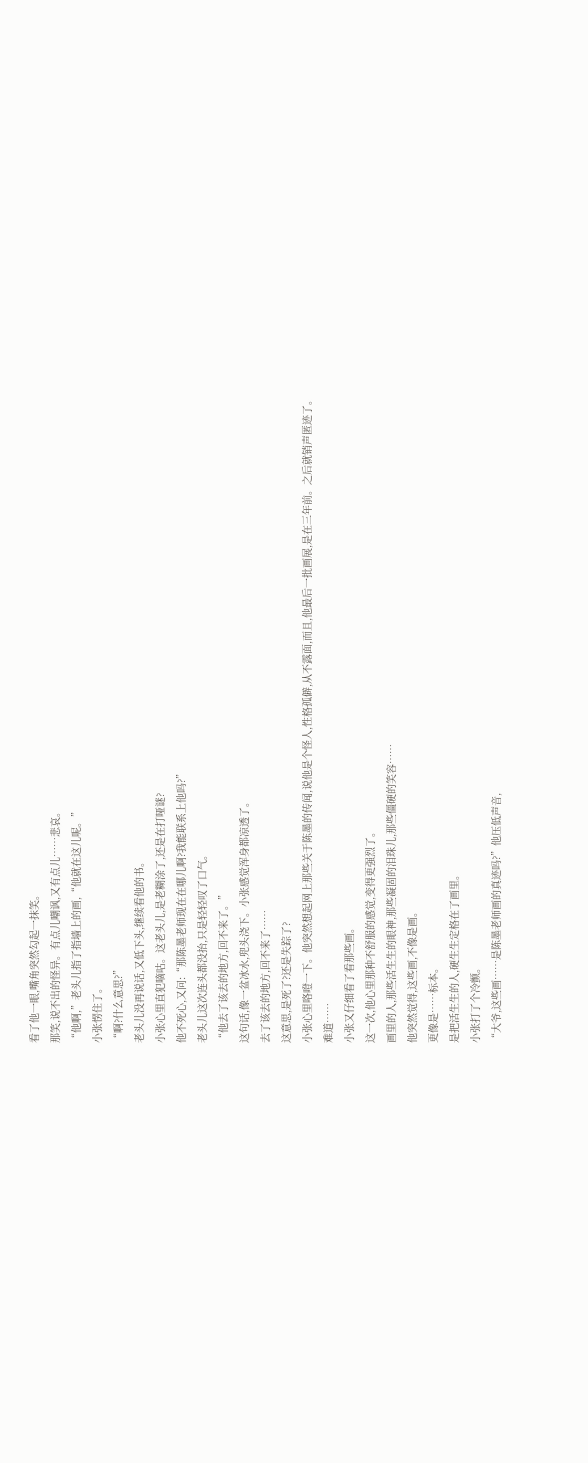看了他一眼,嘴角突然勾起一抹笑。
那笑,说不出的怪异。有点儿嘲讽,又有点儿……悲哀。
“他啊,”老头儿指了指墙上的画,“他就在这儿呢。”
小张愣住了。
“啊?什么意思?”
老头儿没再说话,又低下头,继续看他的书。
小张心里直犯嘀咕。这老头儿,是老糊涂了,还是在打哑谜?
他不死心,又问:“那陈墨老师现在在哪儿啊?我能联系上他吗?”
老头儿这次连头都没抬,只是轻轻叹了口气。
“他去了该去的地方,回不来了。”
这句话,像一盆冰水,兜头浇下。小张感觉浑身都凉透了。
去了该去的地方,回不来了……
这意思,是死了?还是失踪了?
小张心里咯噔一下。他突然想起网上那些关于陈墨的传闻,说他是个怪人,性格孤僻,从不露面,而且,他最后一批画展,是在三年前。之后就销声匿迹了。
难道……
小张又仔细看了看那些画。
这一次,他心里那种不舒服的感觉,变得更强烈了。
画里的人,那些活生生的眼神,那些凝固的泪珠儿,那些僵硬的笑容……
他突然觉得,这些画,不像是画。
更像是……标本。
是把活生生的人,硬生生定格在了画里。
小张打了个冷颤。
“大爷,这些画……是陈墨老师画的真迹吗?”他压低声音,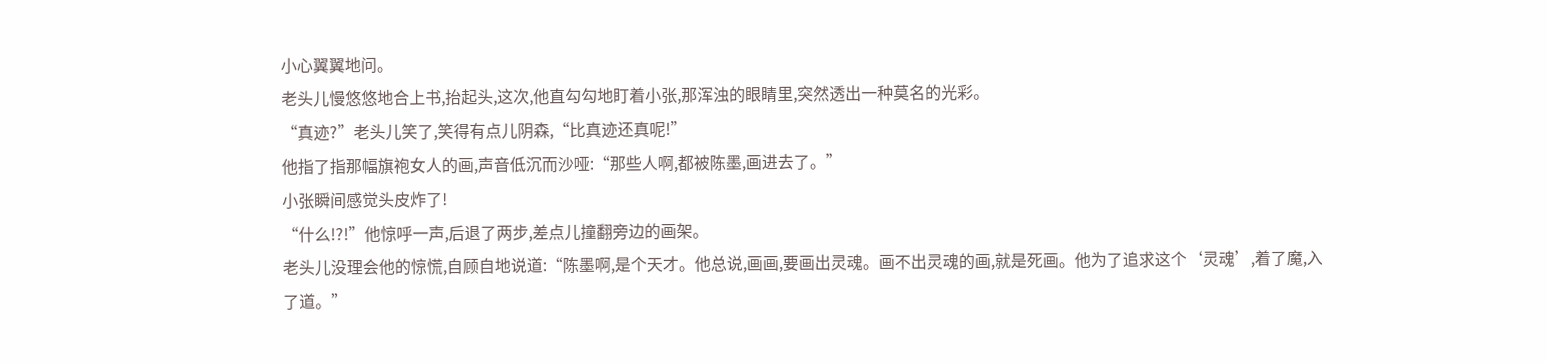小心翼翼地问。
老头儿慢悠悠地合上书,抬起头,这次,他直勾勾地盯着小张,那浑浊的眼睛里,突然透出一种莫名的光彩。
“真迹?”老头儿笑了,笑得有点儿阴森,“比真迹还真呢!”
他指了指那幅旗袍女人的画,声音低沉而沙哑:“那些人啊,都被陈墨,画进去了。”
小张瞬间感觉头皮炸了!
“什么!?!”他惊呼一声,后退了两步,差点儿撞翻旁边的画架。
老头儿没理会他的惊慌,自顾自地说道:“陈墨啊,是个天才。他总说,画画,要画出灵魂。画不出灵魂的画,就是死画。他为了追求这个‘灵魂’,着了魔,入了道。”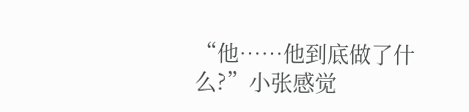“他……他到底做了什么?”小张感觉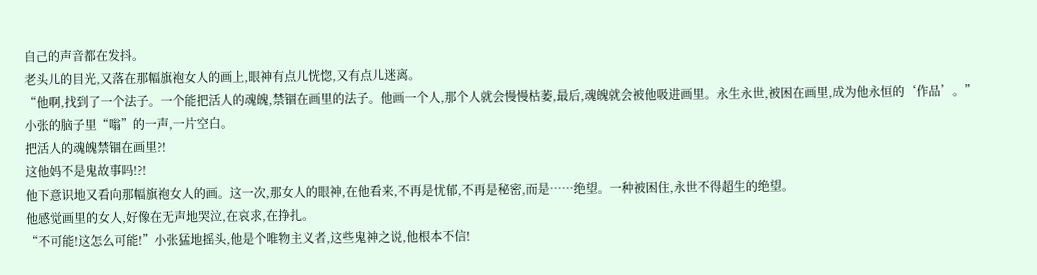自己的声音都在发抖。
老头儿的目光,又落在那幅旗袍女人的画上,眼神有点儿恍惚,又有点儿迷离。
“他啊,找到了一个法子。一个能把活人的魂魄,禁锢在画里的法子。他画一个人,那个人就会慢慢枯萎,最后,魂魄就会被他吸进画里。永生永世,被困在画里,成为他永恒的‘作品’。”
小张的脑子里“嗡”的一声,一片空白。
把活人的魂魄禁锢在画里?!
这他妈不是鬼故事吗!?!
他下意识地又看向那幅旗袍女人的画。这一次,那女人的眼神,在他看来,不再是忧郁,不再是秘密,而是……绝望。一种被困住,永世不得超生的绝望。
他感觉画里的女人,好像在无声地哭泣,在哀求,在挣扎。
“不可能!这怎么可能!”小张猛地摇头,他是个唯物主义者,这些鬼神之说,他根本不信!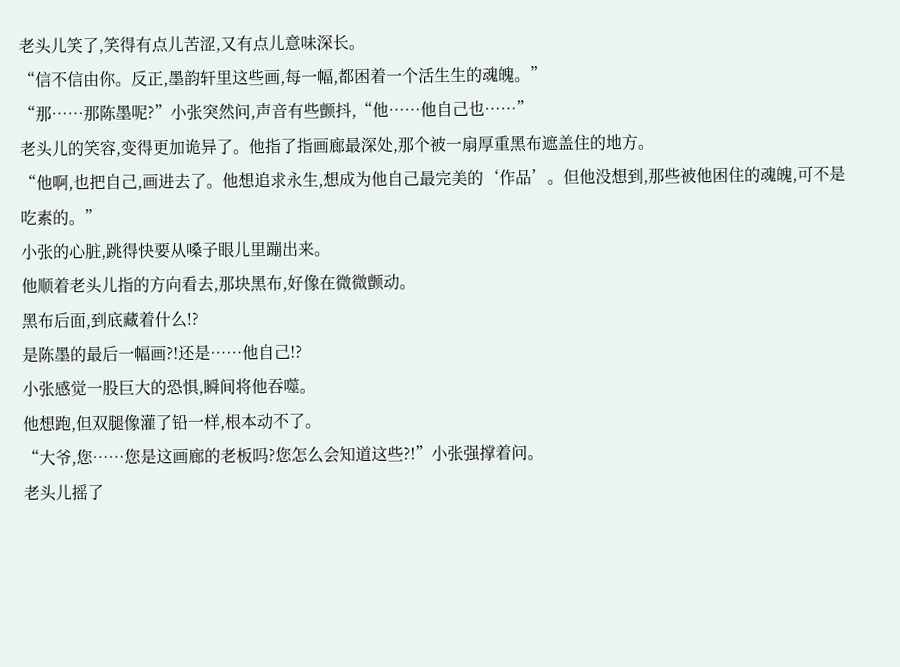老头儿笑了,笑得有点儿苦涩,又有点儿意味深长。
“信不信由你。反正,墨韵轩里这些画,每一幅,都困着一个活生生的魂魄。”
“那……那陈墨呢?”小张突然问,声音有些颤抖,“他……他自己也……”
老头儿的笑容,变得更加诡异了。他指了指画廊最深处,那个被一扇厚重黑布遮盖住的地方。
“他啊,也把自己,画进去了。他想追求永生,想成为他自己最完美的‘作品’。但他没想到,那些被他困住的魂魄,可不是吃素的。”
小张的心脏,跳得快要从嗓子眼儿里蹦出来。
他顺着老头儿指的方向看去,那块黑布,好像在微微颤动。
黑布后面,到底藏着什么!?
是陈墨的最后一幅画?!还是……他自己!?
小张感觉一股巨大的恐惧,瞬间将他吞噬。
他想跑,但双腿像灌了铅一样,根本动不了。
“大爷,您……您是这画廊的老板吗?您怎么会知道这些?!”小张强撑着问。
老头儿摇了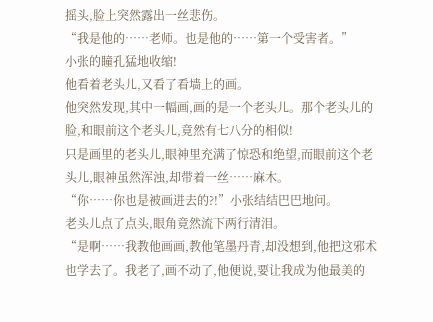摇头,脸上突然露出一丝悲伤。
“我是他的……老师。也是他的……第一个受害者。”
小张的瞳孔猛地收缩!
他看着老头儿,又看了看墙上的画。
他突然发现,其中一幅画,画的是一个老头儿。那个老头儿的脸,和眼前这个老头儿,竟然有七八分的相似!
只是画里的老头儿,眼神里充满了惊恐和绝望,而眼前这个老头儿,眼神虽然浑浊,却带着一丝……麻木。
“你……你也是被画进去的?!”小张结结巴巴地问。
老头儿点了点头,眼角竟然流下两行清泪。
“是啊……我教他画画,教他笔墨丹青,却没想到,他把这邪术也学去了。我老了,画不动了,他便说,要让我成为他最美的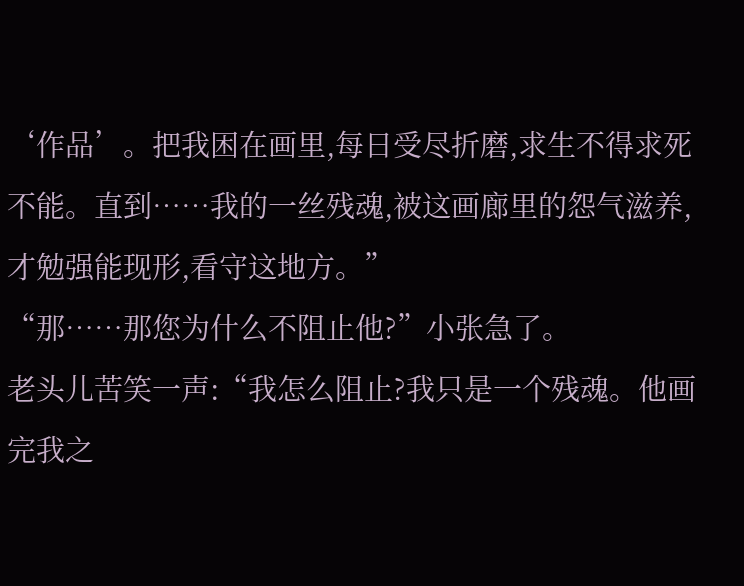‘作品’。把我困在画里,每日受尽折磨,求生不得求死不能。直到……我的一丝残魂,被这画廊里的怨气滋养,才勉强能现形,看守这地方。”
“那……那您为什么不阻止他?”小张急了。
老头儿苦笑一声:“我怎么阻止?我只是一个残魂。他画完我之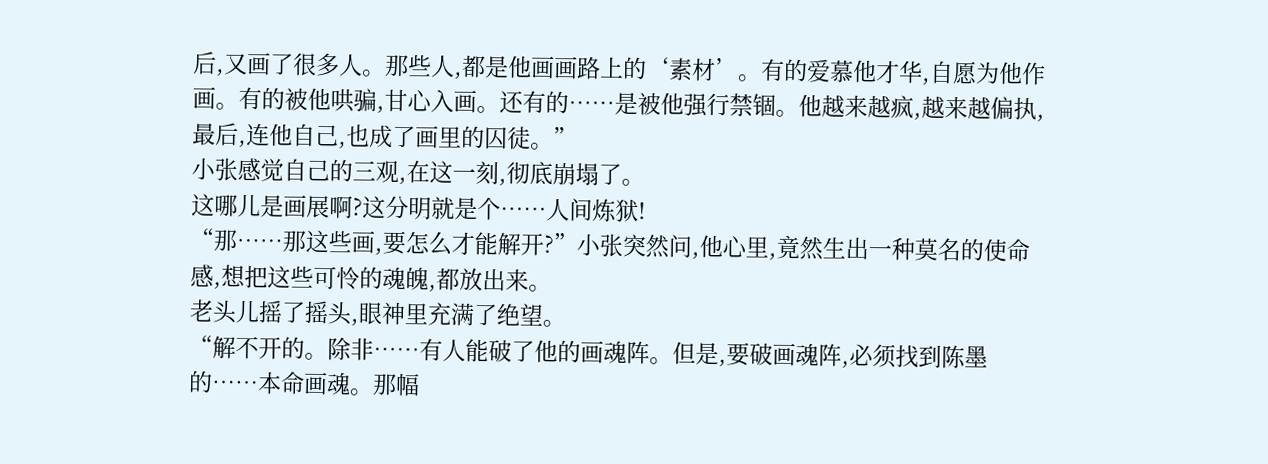后,又画了很多人。那些人,都是他画画路上的‘素材’。有的爱慕他才华,自愿为他作画。有的被他哄骗,甘心入画。还有的……是被他强行禁锢。他越来越疯,越来越偏执,最后,连他自己,也成了画里的囚徒。”
小张感觉自己的三观,在这一刻,彻底崩塌了。
这哪儿是画展啊?这分明就是个……人间炼狱!
“那……那这些画,要怎么才能解开?”小张突然问,他心里,竟然生出一种莫名的使命感,想把这些可怜的魂魄,都放出来。
老头儿摇了摇头,眼神里充满了绝望。
“解不开的。除非……有人能破了他的画魂阵。但是,要破画魂阵,必须找到陈墨的……本命画魂。那幅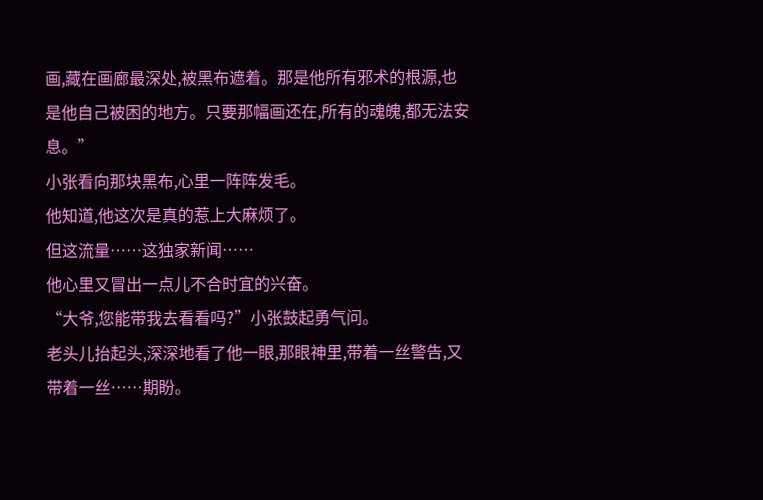画,藏在画廊最深处,被黑布遮着。那是他所有邪术的根源,也是他自己被困的地方。只要那幅画还在,所有的魂魄,都无法安息。”
小张看向那块黑布,心里一阵阵发毛。
他知道,他这次是真的惹上大麻烦了。
但这流量……这独家新闻……
他心里又冒出一点儿不合时宜的兴奋。
“大爷,您能带我去看看吗?”小张鼓起勇气问。
老头儿抬起头,深深地看了他一眼,那眼神里,带着一丝警告,又带着一丝……期盼。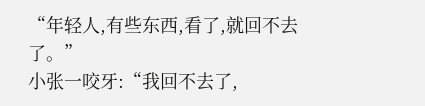“年轻人,有些东西,看了,就回不去了。”
小张一咬牙:“我回不去了,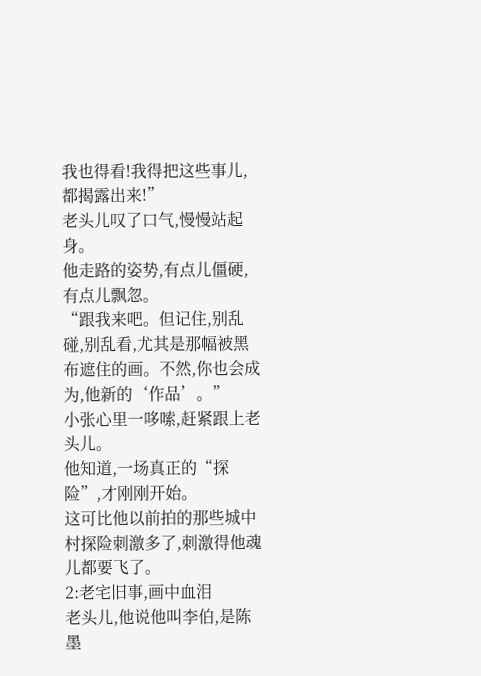我也得看!我得把这些事儿,都揭露出来!”
老头儿叹了口气,慢慢站起身。
他走路的姿势,有点儿僵硬,有点儿飘忽。
“跟我来吧。但记住,别乱碰,别乱看,尤其是那幅被黑布遮住的画。不然,你也会成为,他新的‘作品’。”
小张心里一哆嗦,赶紧跟上老头儿。
他知道,一场真正的“探险”,才刚刚开始。
这可比他以前拍的那些城中村探险刺激多了,刺激得他魂儿都要飞了。
2:老宅旧事,画中血泪
老头儿,他说他叫李伯,是陈墨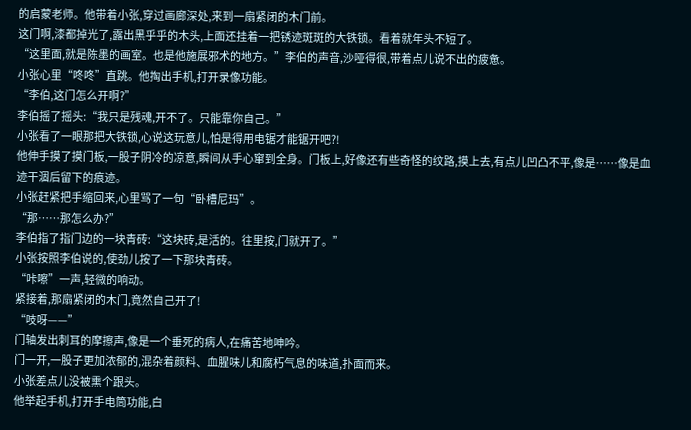的启蒙老师。他带着小张,穿过画廊深处,来到一扇紧闭的木门前。
这门啊,漆都掉光了,露出黑乎乎的木头,上面还挂着一把锈迹斑斑的大铁锁。看着就年头不短了。
“这里面,就是陈墨的画室。也是他施展邪术的地方。”李伯的声音,沙哑得很,带着点儿说不出的疲惫。
小张心里“咚咚”直跳。他掏出手机,打开录像功能。
“李伯,这门怎么开啊?”
李伯摇了摇头:“我只是残魂,开不了。只能靠你自己。”
小张看了一眼那把大铁锁,心说这玩意儿,怕是得用电锯才能锯开吧?!
他伸手摸了摸门板,一股子阴冷的凉意,瞬间从手心窜到全身。门板上,好像还有些奇怪的纹路,摸上去,有点儿凹凸不平,像是……像是血迹干涸后留下的痕迹。
小张赶紧把手缩回来,心里骂了一句“卧槽尼玛”。
“那……那怎么办?”
李伯指了指门边的一块青砖:“这块砖,是活的。往里按,门就开了。”
小张按照李伯说的,使劲儿按了一下那块青砖。
“咔嚓”一声,轻微的响动。
紧接着,那扇紧闭的木门,竟然自己开了!
“吱呀——”
门轴发出刺耳的摩擦声,像是一个垂死的病人,在痛苦地呻吟。
门一开,一股子更加浓郁的,混杂着颜料、血腥味儿和腐朽气息的味道,扑面而来。
小张差点儿没被熏个跟头。
他举起手机,打开手电筒功能,白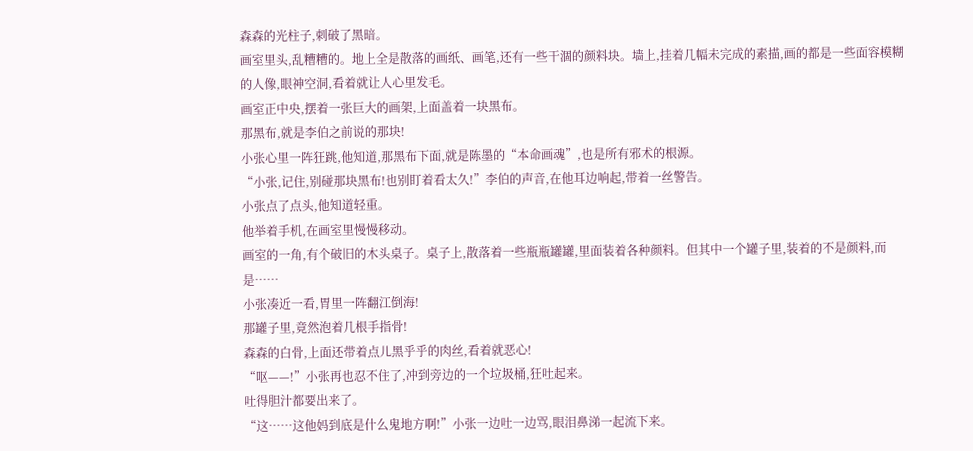森森的光柱子,刺破了黑暗。
画室里头,乱糟糟的。地上全是散落的画纸、画笔,还有一些干涸的颜料块。墙上,挂着几幅未完成的素描,画的都是一些面容模糊的人像,眼神空洞,看着就让人心里发毛。
画室正中央,摆着一张巨大的画架,上面盖着一块黑布。
那黑布,就是李伯之前说的那块!
小张心里一阵狂跳,他知道,那黑布下面,就是陈墨的“本命画魂”,也是所有邪术的根源。
“小张,记住,别碰那块黑布!也别盯着看太久!”李伯的声音,在他耳边响起,带着一丝警告。
小张点了点头,他知道轻重。
他举着手机,在画室里慢慢移动。
画室的一角,有个破旧的木头桌子。桌子上,散落着一些瓶瓶罐罐,里面装着各种颜料。但其中一个罐子里,装着的不是颜料,而是……
小张凑近一看,胃里一阵翻江倒海!
那罐子里,竟然泡着几根手指骨!
森森的白骨,上面还带着点儿黑乎乎的肉丝,看着就恶心!
“呕——!”小张再也忍不住了,冲到旁边的一个垃圾桶,狂吐起来。
吐得胆汁都要出来了。
“这……这他妈到底是什么鬼地方啊!”小张一边吐一边骂,眼泪鼻涕一起流下来。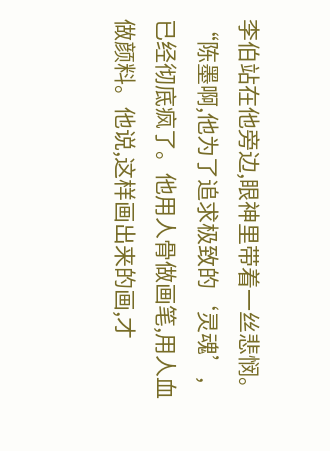李伯站在他旁边,眼神里带着一丝悲悯。
“陈墨啊,他为了追求极致的‘灵魂’,已经彻底疯了。他用人骨做画笔,用人血做颜料。他说,这样画出来的画,才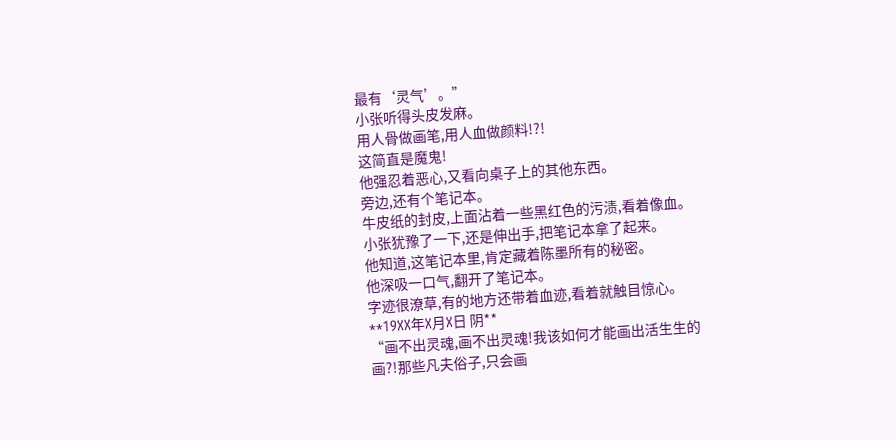最有‘灵气’。”
小张听得头皮发麻。
用人骨做画笔,用人血做颜料!?!
这简直是魔鬼!
他强忍着恶心,又看向桌子上的其他东西。
旁边,还有个笔记本。
牛皮纸的封皮,上面沾着一些黑红色的污渍,看着像血。
小张犹豫了一下,还是伸出手,把笔记本拿了起来。
他知道,这笔记本里,肯定藏着陈墨所有的秘密。
他深吸一口气,翻开了笔记本。
字迹很潦草,有的地方还带着血迹,看着就触目惊心。
**19XX年X月X日 阴**
“画不出灵魂,画不出灵魂!我该如何才能画出活生生的画?!那些凡夫俗子,只会画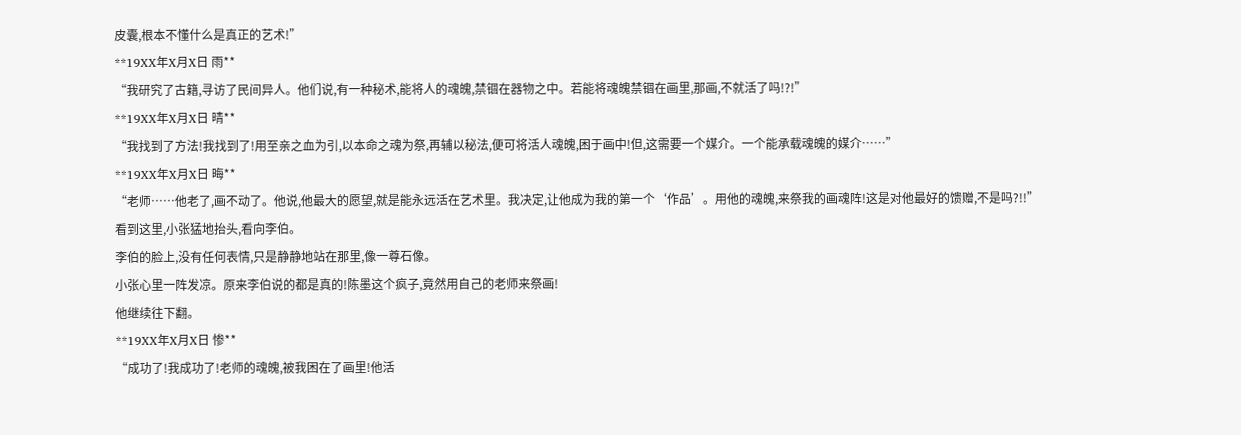皮囊,根本不懂什么是真正的艺术!”
**19XX年X月X日 雨**
“我研究了古籍,寻访了民间异人。他们说,有一种秘术,能将人的魂魄,禁锢在器物之中。若能将魂魄禁锢在画里,那画,不就活了吗!?!”
**19XX年X月X日 晴**
“我找到了方法!我找到了!用至亲之血为引,以本命之魂为祭,再辅以秘法,便可将活人魂魄,困于画中!但,这需要一个媒介。一个能承载魂魄的媒介……”
**19XX年X月X日 晦**
“老师……他老了,画不动了。他说,他最大的愿望,就是能永远活在艺术里。我决定,让他成为我的第一个‘作品’。用他的魂魄,来祭我的画魂阵!这是对他最好的馈赠,不是吗?!!”
看到这里,小张猛地抬头,看向李伯。
李伯的脸上,没有任何表情,只是静静地站在那里,像一尊石像。
小张心里一阵发凉。原来李伯说的都是真的!陈墨这个疯子,竟然用自己的老师来祭画!
他继续往下翻。
**19XX年X月X日 惨**
“成功了!我成功了!老师的魂魄,被我困在了画里!他活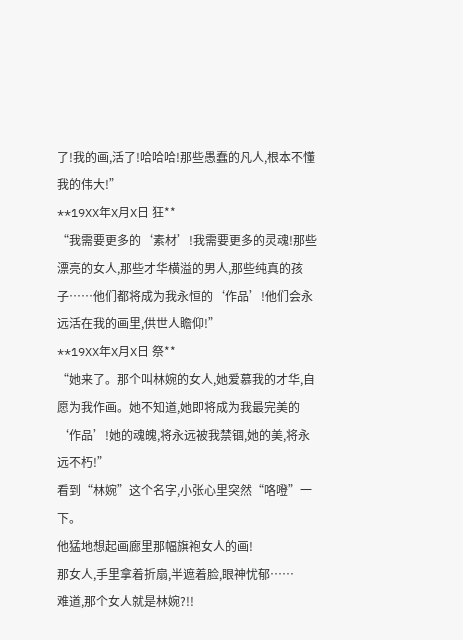了!我的画,活了!哈哈哈!那些愚蠢的凡人,根本不懂我的伟大!”
**19XX年X月X日 狂**
“我需要更多的‘素材’!我需要更多的灵魂!那些漂亮的女人,那些才华横溢的男人,那些纯真的孩子……他们都将成为我永恒的‘作品’!他们会永远活在我的画里,供世人瞻仰!”
**19XX年X月X日 祭**
“她来了。那个叫林婉的女人,她爱慕我的才华,自愿为我作画。她不知道,她即将成为我最完美的‘作品’!她的魂魄,将永远被我禁锢,她的美,将永远不朽!”
看到“林婉”这个名字,小张心里突然“咯噔”一下。
他猛地想起画廊里那幅旗袍女人的画!
那女人,手里拿着折扇,半遮着脸,眼神忧郁……
难道,那个女人就是林婉?!!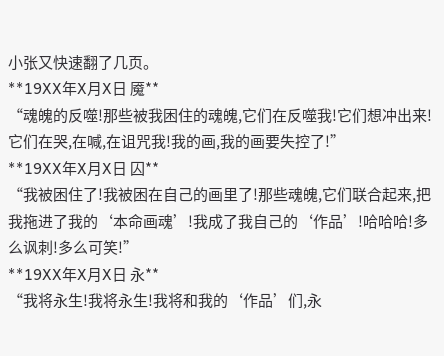小张又快速翻了几页。
**19XX年X月X日 魇**
“魂魄的反噬!那些被我困住的魂魄,它们在反噬我!它们想冲出来!它们在哭,在喊,在诅咒我!我的画,我的画要失控了!”
**19XX年X月X日 囚**
“我被困住了!我被困在自己的画里了!那些魂魄,它们联合起来,把我拖进了我的‘本命画魂’!我成了我自己的‘作品’!哈哈哈!多么讽刺!多么可笑!”
**19XX年X月X日 永**
“我将永生!我将永生!我将和我的‘作品’们,永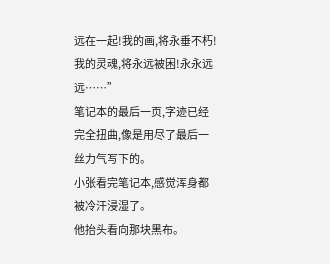远在一起!我的画,将永垂不朽!我的灵魂,将永远被困!永永远远……”
笔记本的最后一页,字迹已经完全扭曲,像是用尽了最后一丝力气写下的。
小张看完笔记本,感觉浑身都被冷汗浸湿了。
他抬头看向那块黑布。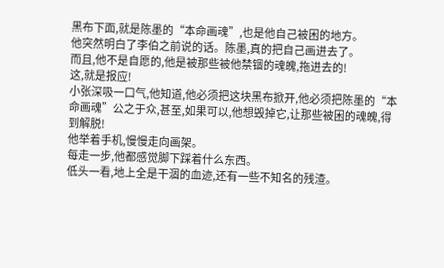黑布下面,就是陈墨的“本命画魂”,也是他自己被困的地方。
他突然明白了李伯之前说的话。陈墨,真的把自己画进去了。
而且,他不是自愿的,他是被那些被他禁锢的魂魄,拖进去的!
这,就是报应!
小张深吸一口气,他知道,他必须把这块黑布掀开,他必须把陈墨的“本命画魂”公之于众,甚至,如果可以,他想毁掉它,让那些被困的魂魄,得到解脱!
他举着手机,慢慢走向画架。
每走一步,他都感觉脚下踩着什么东西。
低头一看,地上全是干涸的血迹,还有一些不知名的残渣。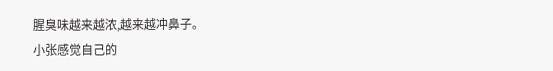腥臭味越来越浓,越来越冲鼻子。
小张感觉自己的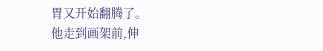胃又开始翻腾了。
他走到画架前,伸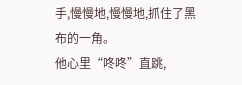手,慢慢地,慢慢地,抓住了黑布的一角。
他心里“咚咚”直跳,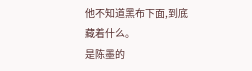他不知道黑布下面,到底藏着什么。
是陈墨的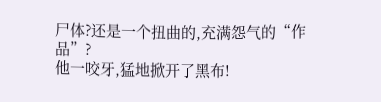尸体?还是一个扭曲的,充满怨气的“作品”?
他一咬牙,猛地掀开了黑布!